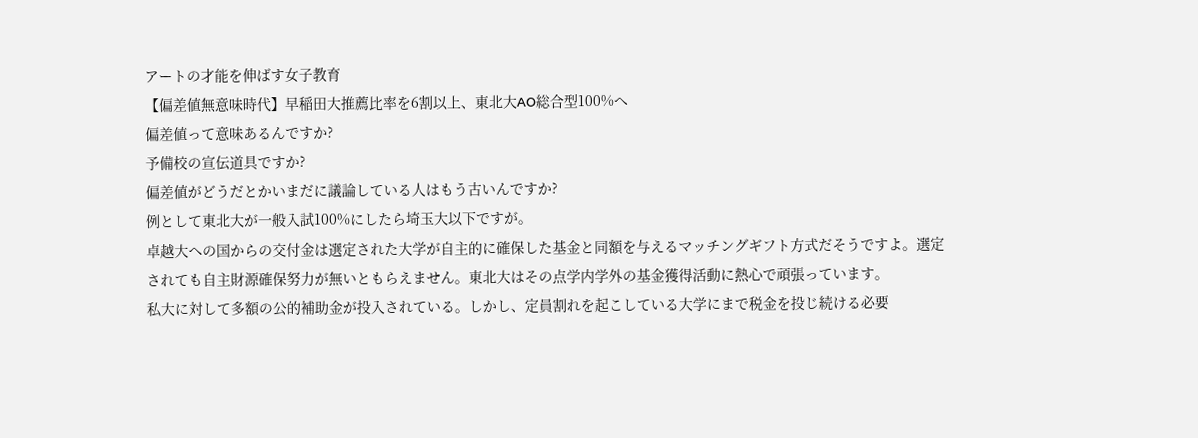アートの才能を伸ばす女子教育
【偏差値無意味時代】早稲田大推薦比率を6割以上、東北大AO総合型100%へ
偏差値って意味あるんですか?
予備校の宣伝道具ですか?
偏差値がどうだとかいまだに議論している人はもう古いんですか?
例として東北大が一般入試100%にしたら埼玉大以下ですが。
卓越大への国からの交付金は選定された大学が自主的に確保した基金と同額を与えるマッチングギフト方式だそうですよ。選定されても自主財源確保努力が無いともらえません。東北大はその点学内学外の基金獲得活動に熱心で頑張っています。
私大に対して多額の公的補助金が投入されている。しかし、定員割れを起こしている大学にまで税金を投じ続ける必要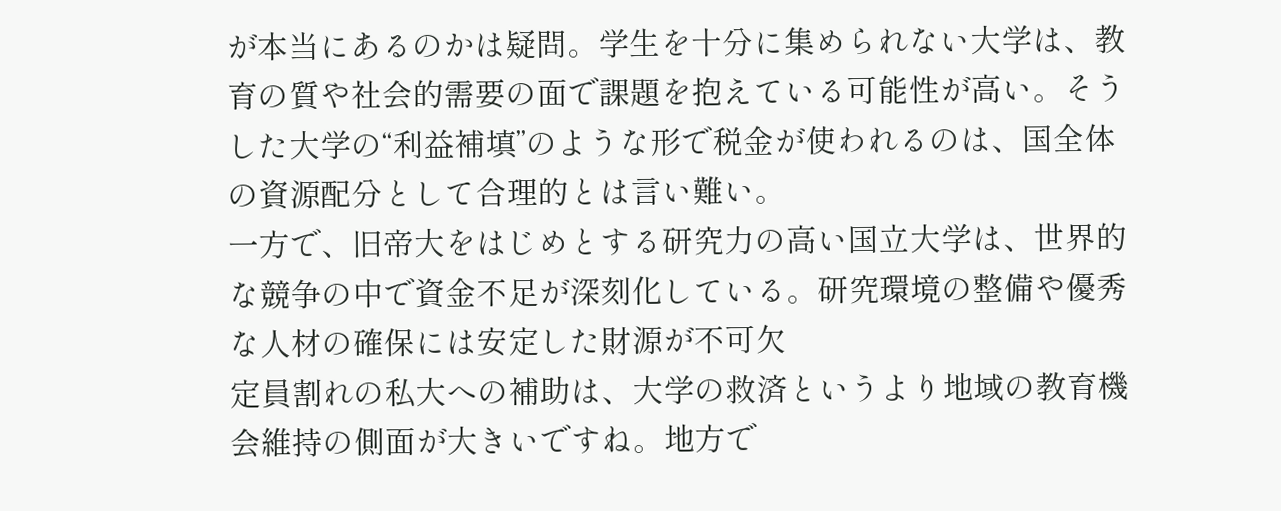が本当にあるのかは疑問。学生を十分に集められない大学は、教育の質や社会的需要の面で課題を抱えている可能性が高い。そうした大学の“利益補填”のような形で税金が使われるのは、国全体の資源配分として合理的とは言い難い。
一方で、旧帝大をはじめとする研究力の高い国立大学は、世界的な競争の中で資金不足が深刻化している。研究環境の整備や優秀な人材の確保には安定した財源が不可欠
定員割れの私大への補助は、大学の救済というより地域の教育機会維持の側面が大きいですね。地方で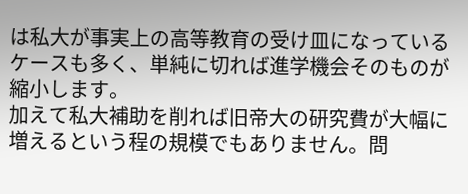は私大が事実上の高等教育の受け皿になっているケースも多く、単純に切れば進学機会そのものが縮小します。
加えて私大補助を削れば旧帝大の研究費が大幅に増えるという程の規模でもありません。問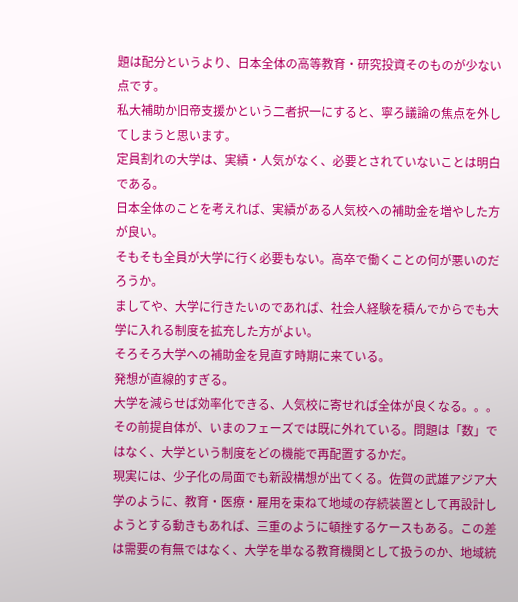題は配分というより、日本全体の高等教育・研究投資そのものが少ない点です。
私大補助か旧帝支援かという二者択一にすると、寧ろ議論の焦点を外してしまうと思います。
定員割れの大学は、実績・人気がなく、必要とされていないことは明白である。
日本全体のことを考えれば、実績がある人気校への補助金を増やした方が良い。
そもそも全員が大学に行く必要もない。高卒で働くことの何が悪いのだろうか。
ましてや、大学に行きたいのであれば、社会人経験を積んでからでも大学に入れる制度を拡充した方がよい。
そろそろ大学への補助金を見直す時期に来ている。
発想が直線的すぎる。
大学を減らせば効率化できる、人気校に寄せれば全体が良くなる。。。その前提自体が、いまのフェーズでは既に外れている。問題は「数」ではなく、大学という制度をどの機能で再配置するかだ。
現実には、少子化の局面でも新設構想が出てくる。佐賀の武雄アジア大学のように、教育・医療・雇用を束ねて地域の存続装置として再設計しようとする動きもあれば、三重のように頓挫するケースもある。この差は需要の有無ではなく、大学を単なる教育機関として扱うのか、地域統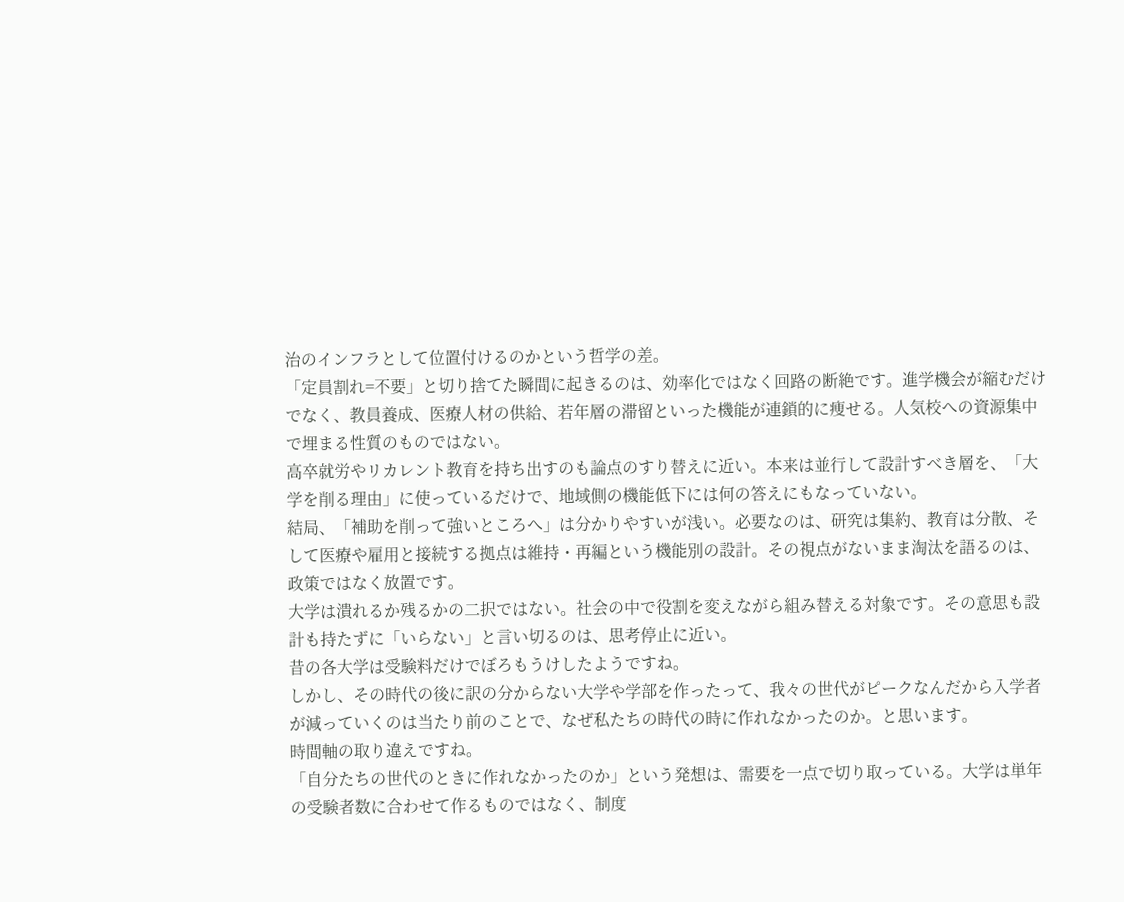治のインフラとして位置付けるのかという哲学の差。
「定員割れ=不要」と切り捨てた瞬間に起きるのは、効率化ではなく回路の断絶です。進学機会が縮むだけでなく、教員養成、医療人材の供給、若年層の滞留といった機能が連鎖的に痩せる。人気校への資源集中で埋まる性質のものではない。
高卒就労やリカレント教育を持ち出すのも論点のすり替えに近い。本来は並行して設計すべき層を、「大学を削る理由」に使っているだけで、地域側の機能低下には何の答えにもなっていない。
結局、「補助を削って強いところへ」は分かりやすいが浅い。必要なのは、研究は集約、教育は分散、そして医療や雇用と接続する拠点は維持・再編という機能別の設計。その視点がないまま淘汰を語るのは、政策ではなく放置です。
大学は潰れるか残るかの二択ではない。社会の中で役割を変えながら組み替える対象です。その意思も設計も持たずに「いらない」と言い切るのは、思考停止に近い。
昔の各大学は受験料だけでぼろもうけしたようですね。
しかし、その時代の後に訳の分からない大学や学部を作ったって、我々の世代がピークなんだから入学者が減っていくのは当たり前のことで、なぜ私たちの時代の時に作れなかったのか。と思います。
時間軸の取り違えですね。
「自分たちの世代のときに作れなかったのか」という発想は、需要を一点で切り取っている。大学は単年の受験者数に合わせて作るものではなく、制度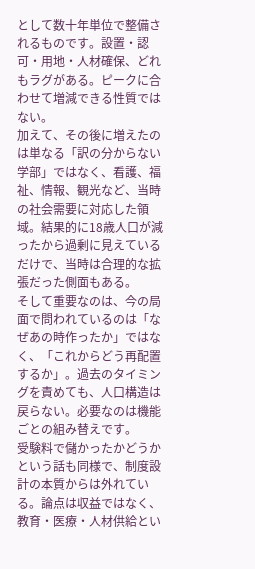として数十年単位で整備されるものです。設置・認可・用地・人材確保、どれもラグがある。ピークに合わせて増減できる性質ではない。
加えて、その後に増えたのは単なる「訳の分からない学部」ではなく、看護、福祉、情報、観光など、当時の社会需要に対応した領域。結果的に18歳人口が減ったから過剰に見えているだけで、当時は合理的な拡張だった側面もある。
そして重要なのは、今の局面で問われているのは「なぜあの時作ったか」ではなく、「これからどう再配置するか」。過去のタイミングを責めても、人口構造は戻らない。必要なのは機能ごとの組み替えです。
受験料で儲かったかどうかという話も同様で、制度設計の本質からは外れている。論点は収益ではなく、教育・医療・人材供給とい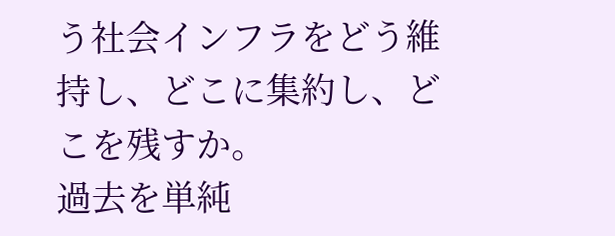う社会インフラをどう維持し、どこに集約し、どこを残すか。
過去を単純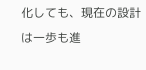化しても、現在の設計は一歩も進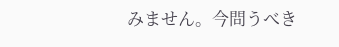みません。今問うべき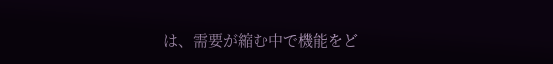は、需要が縮む中で機能をど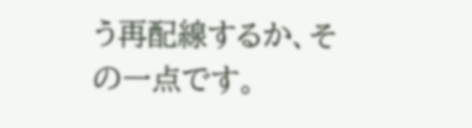う再配線するか、その一点です。